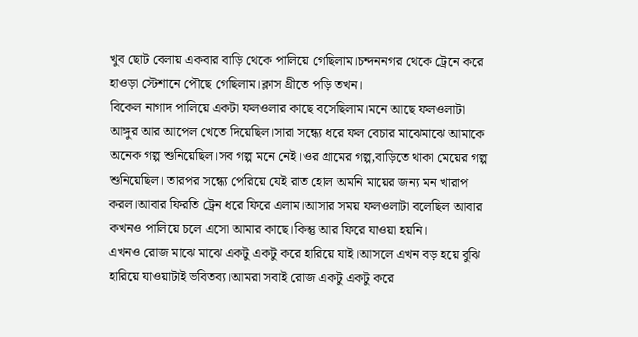খুব ছোট বেলায় একবার বাড়ি থেকে পালিয়ে গেছিলাম।চন্দননগর থেকে ট্রেনে করে হাওড়া স্টেশানে পৌছে গেছিলাম।ক্লাস থ্রীতে পড়ি তখন।
বিকেল নাগাদ পালিয়ে একটা ফলওলার কাছে বসেছিলাম।মনে আছে ফলওলাটা আঙ্গুর আর আপেল খেতে দিয়েছিল।সারা সন্ধ্যে ধরে ফল বেচার মাঝেমাঝে আমাকে অনেক গল্প শুনিয়েছিল।সব গল্প মনে নেই।ওর গ্রামের গল্প,বাড়িতে থাকা মেয়ের গল্প শুনিয়েছিল। তারপর সন্ধ্যে পেরিয়ে যেই রাত হোল অমনি মায়ের জন্য মন খারাপ করল।আবার ফিরতি ট্রেন ধরে ফিরে এলাম।আসার সময় ফলওলাটা বলেছিল আবার কখনও পালিয়ে চলে এসো আমার কাছে।কিন্তু আর ফিরে যাওয়া হয়নি।
এখনও রোজ মাঝে মাঝে একটু একটু করে হারিয়ে যাই।আসলে এখন বড় হয়ে বুঝি হারিয়ে যাওয়াটাই ভবিতব্য।আমরা সবাই রোজ একটু একটু করে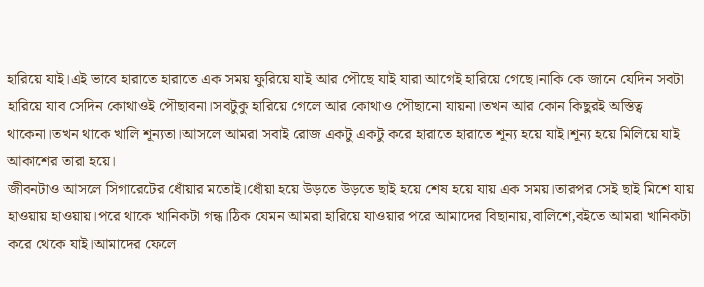হারিয়ে যাই।এই ভাবে হারাতে হারাতে এক সময় ফুরিয়ে যাই আর পৌছে যাই যারা আগেই হারিয়ে গেছে।নাকি কে জানে যেদিন সবটা হারিয়ে যাব সেদিন কোথাওই পৌছাবনা।সবটুকু হারিয়ে গেলে আর কোথাও পৌছানো যায়না।তখন আর কোন কিছুরই অস্তিত্ব থাকেনা।তখন থাকে খালি শূন্যতা।আসলে আমরা সবাই রোজ একটু একটু করে হারাতে হারাতে শূন্য হয়ে যাই।শূন্য হয়ে মিলিয়ে যাই আকাশের তারা হয়ে।
জীবনটাও আসলে সিগারেটের ধোঁয়ার মতোই।ধোঁয়া হয়ে উড়তে উড়তে ছাই হয়ে শেষ হয়ে যায় এক সময়।তারপর সেই ছাই মিশে যায় হাওয়ায় হাওয়ায়।পরে থাকে খানিকটা গন্ধ।ঠিক যেমন আমরা হারিয়ে যাওয়ার পরে আমাদের বিছানায়,বালিশে,বইতে আমরা খানিকটা করে থেকে যাই।আমাদের ফেলে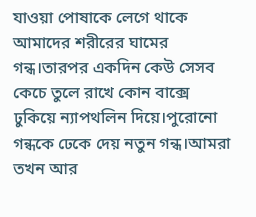যাওয়া পোষাকে লেগে থাকে আমাদের শরীরের ঘামের গন্ধ।তারপর একদিন কেউ সেসব কেচে তুলে রাখে কোন বাক্সে ঢুকিয়ে ন্যাপথলিন দিয়ে।পুরোনো গন্ধকে ঢেকে দেয় নতুন গন্ধ।আমরা তখন আর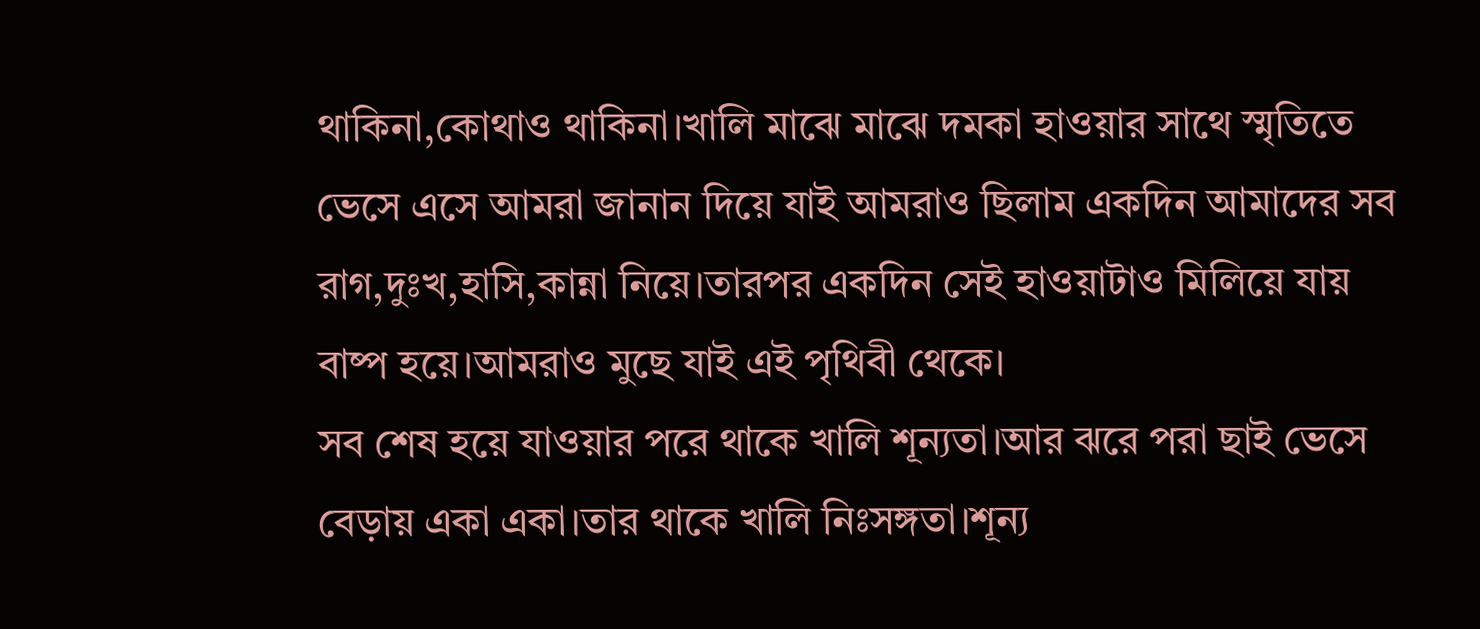থাকিনা,কোথাও থাকিনা।খালি মাঝে মাঝে দমকা হাওয়ার সাথে স্মৃতিতে ভেসে এসে আমরা জানান দিয়ে যাই আমরাও ছিলাম একদিন আমাদের সব রাগ,দুঃখ,হাসি,কান্না নিয়ে।তারপর একদিন সেই হাওয়াটাও মিলিয়ে যায় বাষ্প হয়ে।আমরাও মুছে যাই এই পৃথিবী থেকে।
সব শেষ হয়ে যাওয়ার পরে থাকে খালি শূন্যতা।আর ঝরে পরা ছাই ভেসে বেড়ায় একা একা।তার থাকে খালি নিঃসঙ্গতা।শূন্য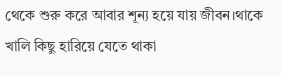থেকে শুরু করে আবার শূন্য হয়ে যায় জীবন।থাকে খালি কিছু হারিয়ে যেতে থাকা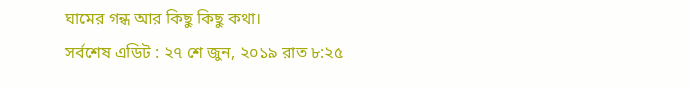ঘামের গন্ধ আর কিছু কিছু কথা।
সর্বশেষ এডিট : ২৭ শে জুন, ২০১৯ রাত ৮:২৫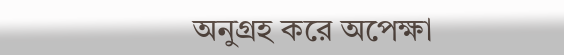অনুগ্রহ করে অপেক্ষা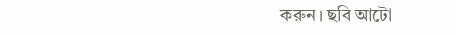করুন। ছবি আটো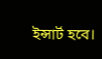ইন্সার্ট হবে।